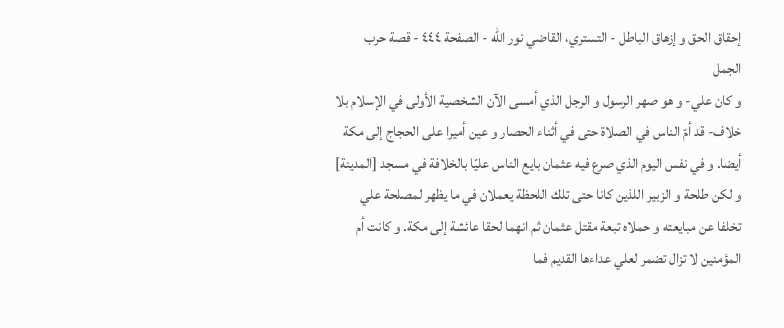إحقاق الحق و إزهاق الباطل - التستري، القاضي نور الله - الصفحة ٤٤٤ - قصة حرب الجمل
و كان علي- و هو صهر الرسول و الرجل الذي أمسى الآن الشخصية الأولى في الإسلام بلا خلاف- قد أمّ الناس في الصلاة حتى في أثناء الحصار و عين أميرا على الحجاج إلى مكة أيضا. و في نفس اليوم الذي صرع فيه عثمان بايع الناس عليّا بالخلافة في مسجد [المدينة] و لكن طلحة و الزبير اللذين كانا حتى تلك اللحظة يعملان في ما يظهر لمصلحة علي تخلفا عن مبايعته و حملاه تبعة مقتل عثمان ثم انهما لحقا عائشة إلى مكة. و كانت أم المؤمنين لا تزال تضمر لعلي عداءها القديم فما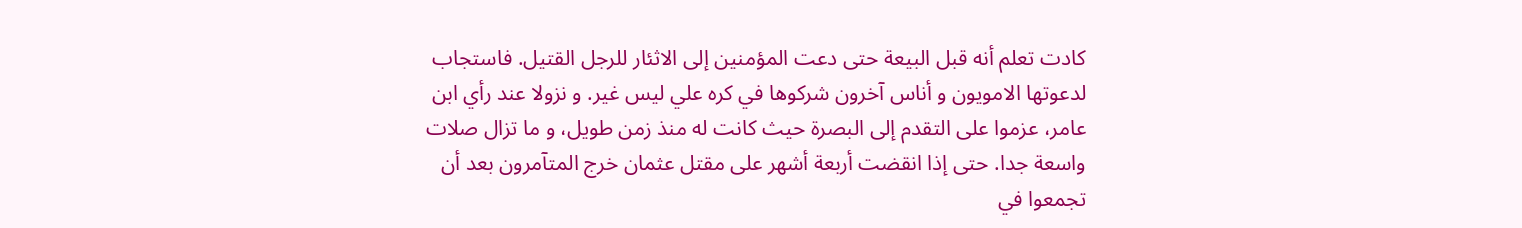كادت تعلم أنه قبل البيعة حتى دعت المؤمنين إلى الاثئار للرجل القتيل. فاستجاب لدعوتها الامويون و أناس آخرون شركوها في كره علي ليس غير. و نزولا عند رأي ابن عامر، عزموا على التقدم إلى البصرة حيث كانت له منذ زمن طويل، و ما تزال صلات واسعة جدا. حتى إذا انقضت أربعة أشهر على مقتل عثمان خرج المتآمرون بعد أن تجمعوا في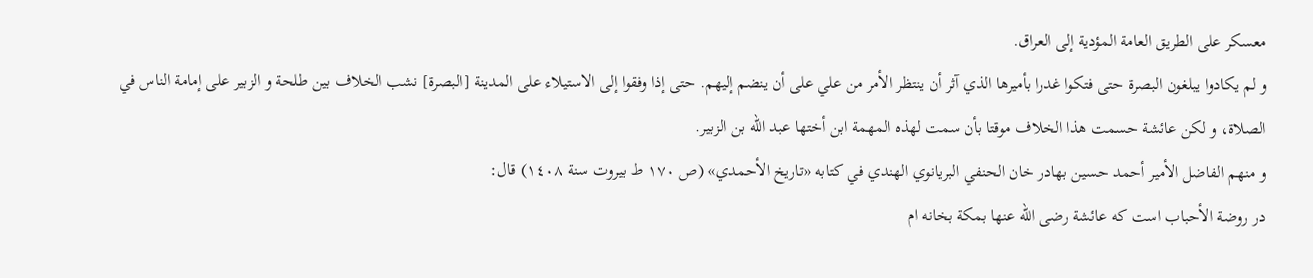معسكر على الطريق العامة المؤدية إلى العراق.
و لم يكادوا يبلغون البصرة حتى فتكوا غدرا بأميرها الذي آثر أن ينتظر الأمر من علي على أن ينضم إليهم. حتى إذا وفقوا إلى الاستيلاء على المدينة [البصرة] نشب الخلاف بين طلحة و الزبير على إمامة الناس في الصلاة، و لكن عائشة حسمت هذا الخلاف موقتا بأن سمت لهذه المهمة ابن أختها عبد اللّه بن الزبير.
و منهم الفاضل الأمير أحمد حسين بهادر خان الحنفي البريانوي الهندي في كتابه «تاريخ الأحمدي» (ص ١٧٠ ط بيروت سنة ١٤٠٨) قال:
در روضة الأحباب است كه عائشة رضى اللّه عنها بمكة بخانه ام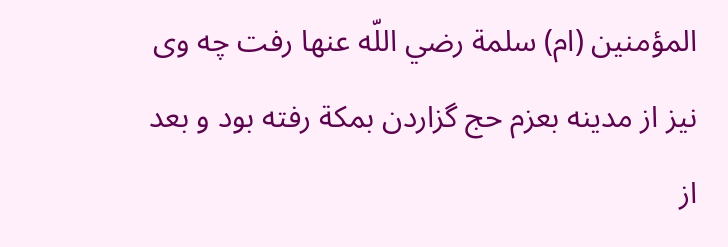المؤمنين (ام) سلمة رضي اللّه عنها رفت چه وى نيز از مدينه بعزم حج گزاردن بمكة رفته بود و بعد از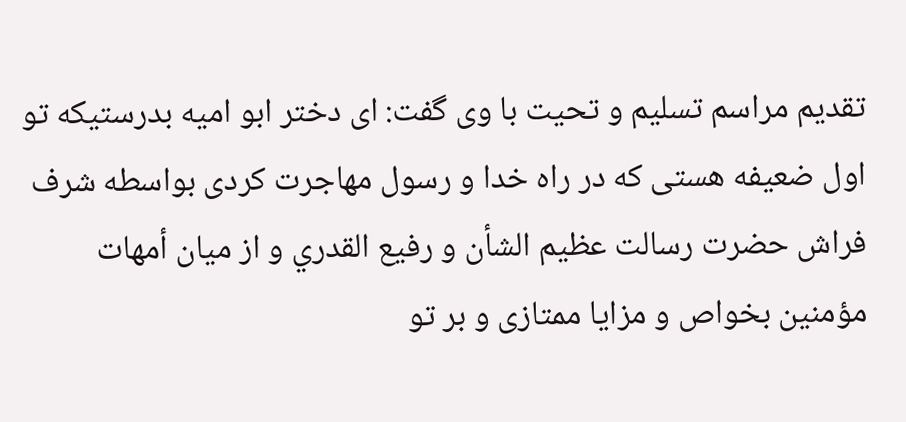تقديم مراسم تسليم و تحيت با وى گفت: اى دختر ابو اميه بدرستيكه تو اول ضعيفه هستى كه در راه خدا و رسول مهاجرت كردى بواسطه شرف فراش حضرت رسالت عظيم الشأن و رفيع القدري و از ميان أمهات مؤمنين بخواص و مزايا ممتازى و بر تو